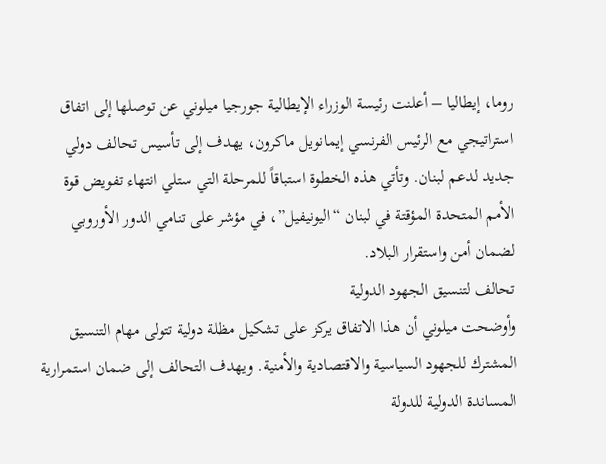روما، إيطاليا – أعلنت رئيسة الوزراء الإيطالية جورجيا ميلوني عن توصلها إلى اتفاق استراتيجي مع الرئيس الفرنسي إيمانويل ماكرون، يهدف إلى تأسيس تحالف دولي جديد لدعم لبنان. وتأتي هذه الخطوة استباقاً للمرحلة التي ستلي انتهاء تفويض قوة الأمم المتحدة المؤقتة في لبنان “اليونيفيل”، في مؤشر على تنامي الدور الأوروبي لضمان أمن واستقرار البلاد.
تحالف لتنسيق الجهود الدولية
وأوضحت ميلوني أن هذا الاتفاق يركز على تشكيل مظلة دولية تتولى مهام التنسيق المشترك للجهود السياسية والاقتصادية والأمنية. ويهدف التحالف إلى ضمان استمرارية المساندة الدولية للدولة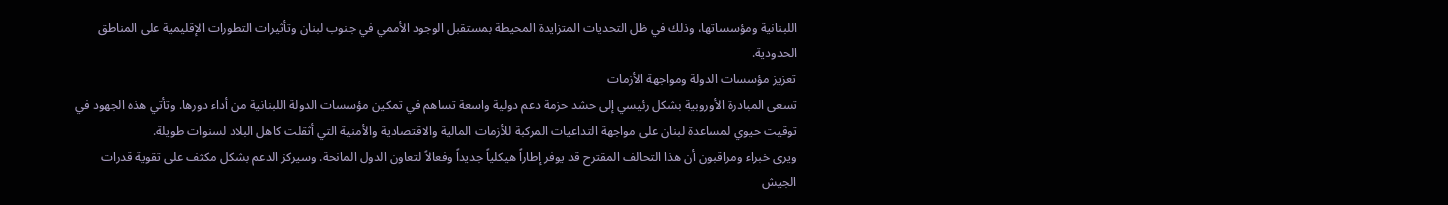اللبنانية ومؤسساتها، وذلك في ظل التحديات المتزايدة المحيطة بمستقبل الوجود الأممي في جنوب لبنان وتأثيرات التطورات الإقليمية على المناطق الحدودية.
تعزيز مؤسسات الدولة ومواجهة الأزمات
تسعى المبادرة الأوروبية بشكل رئيسي إلى حشد حزمة دعم دولية واسعة تساهم في تمكين مؤسسات الدولة اللبنانية من أداء دورها. وتأتي هذه الجهود في توقيت حيوي لمساعدة لبنان على مواجهة التداعيات المركبة للأزمات المالية والاقتصادية والأمنية التي أثقلت كاهل البلاد لسنوات طويلة.
ويرى خبراء ومراقبون أن هذا التحالف المقترح قد يوفر إطاراً هيكلياً جديداً وفعالاً لتعاون الدول المانحة. وسيركز الدعم بشكل مكثف على تقوية قدرات الجيش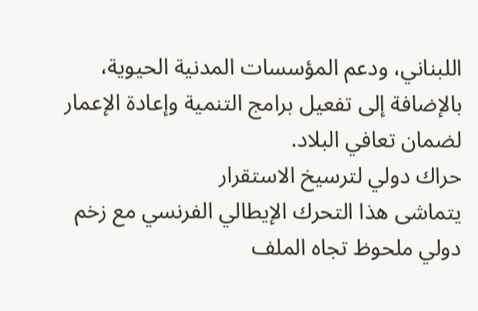اللبناني، ودعم المؤسسات المدنية الحيوية، بالإضافة إلى تفعيل برامج التنمية وإعادة الإعمار لضمان تعافي البلاد.
حراك دولي لترسيخ الاستقرار
يتماشى هذا التحرك الإيطالي الفرنسي مع زخم دولي ملحوظ تجاه الملف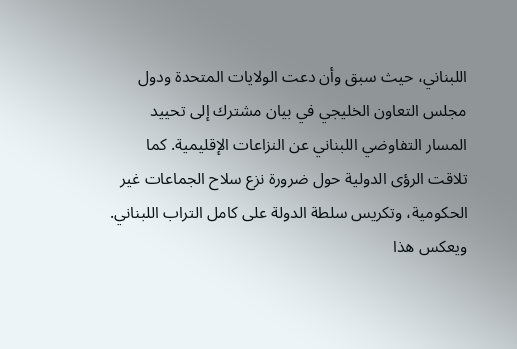اللبناني، حيث سبق وأن دعت الولايات المتحدة ودول مجلس التعاون الخليجي في بيان مشترك إلى تحييد المسار التفاوضي اللبناني عن النزاعات الإقليمية. كما تلاقت الرؤى الدولية حول ضرورة نزع سلاح الجماعات غير الحكومية، وتكريس سلطة الدولة على كامل التراب اللبناني.
ويعكس هذا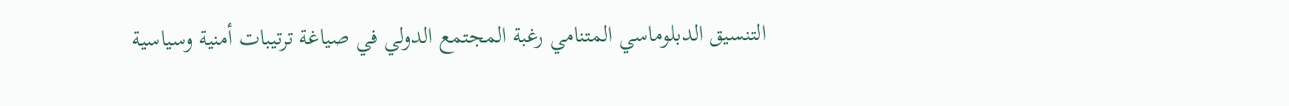التنسيق الدبلوماسي المتنامي رغبة المجتمع الدولي في صياغة ترتيبات أمنية وسياسية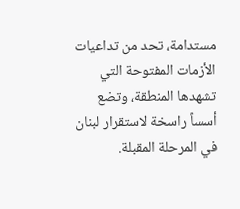مستدامة، تحد من تداعيات الأزمات المفتوحة التي تشهدها المنطقة، وتضع أسساً راسخة لاستقرار لبنان في المرحلة المقبلة.